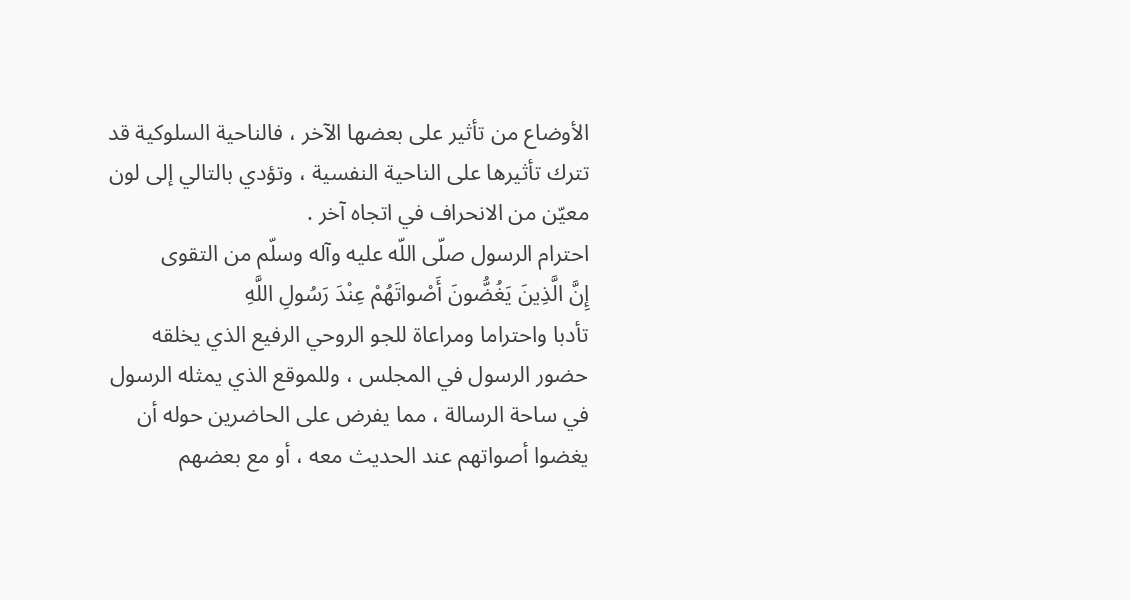الأوضاع من تأثير على بعضها الآخر ، فالناحية السلوكية قد تترك تأثيرها على الناحية النفسية ، وتؤدي بالتالي إلى لون معيّن من الانحراف في اتجاه آخر .
احترام الرسول صلّى اللّه عليه وآله وسلّم من التقوى
إِنَّ الَّذِينَ يَغُضُّونَ أَصْواتَهُمْ عِنْدَ رَسُولِ اللَّهِ
تأدبا واحتراما ومراعاة للجو الروحي الرفيع الذي يخلقه حضور الرسول في المجلس ، وللموقع الذي يمثله الرسول في ساحة الرسالة ، مما يفرض على الحاضرين حوله أن يغضوا أصواتهم عند الحديث معه ، أو مع بعضهم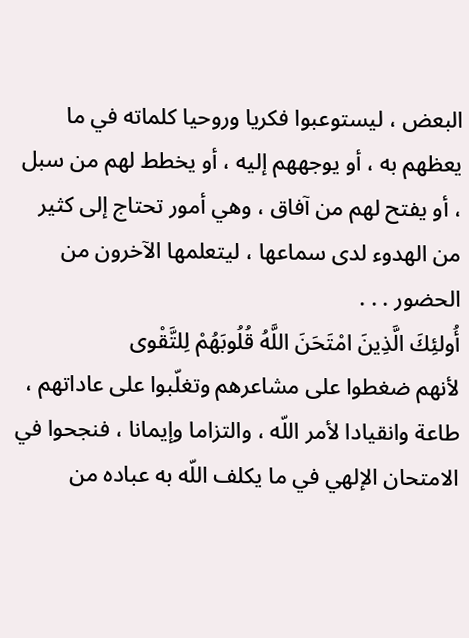البعض ، ليستوعبوا فكريا وروحيا كلماته في ما يعظهم به ، أو يوجههم إليه ، أو يخطط لهم من سبل ، أو يفتح لهم من آفاق ، وهي أمور تحتاج إلى كثير من الهدوء لدى سماعها ، ليتعلمها الآخرون من الحضور . . .
أُولئِكَ الَّذِينَ امْتَحَنَ اللَّهُ قُلُوبَهُمْ لِلتَّقْوى
لأنهم ضغطوا على مشاعرهم وتغلّبوا على عاداتهم ، طاعة وانقيادا لأمر اللّه ، والتزاما وإيمانا ، فنجحوا في الامتحان الإلهي في ما يكلف اللّه به عباده من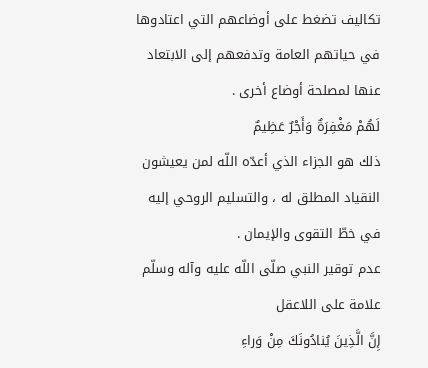تكاليف تضغط على أوضاعهم التي اعتادوها في حياتهم العامة وتدفعهم إلى الابتعاد عنها لمصلحة أوضاع أخرى .
لَهُمْ مَغْفِرَةٌ وَأَجْرٌ عَظِيمٌ
ذلك هو الجزاء الذي أعدّه اللّه لمن يعيشون النقياد المطلق له ، والتسليم الروحي إليه في خطّ التقوى والإيمان .
عدم توقير النبي صلّى اللّه عليه وآله وسلّم علامة على اللاعقل
إِنَّ الَّذِينَ يُنادُونَكَ مِنْ وَراءِ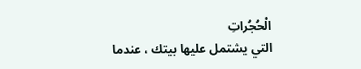الْحُجُراتِ
التي يشتمل عليها بيتك ، عندما